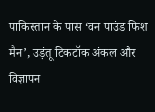पाकिस्तान के पास ‘वन पाउंड फिश मैन’, उड़ंतू टिकटॉक अंकल और विज्ञापन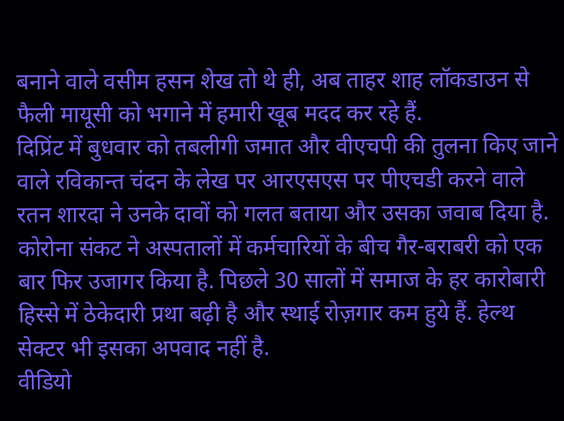बनाने वाले वसीम हसन शेख तो थे ही, अब ताहर शाह लॉकडाउन से फैली मायूसी को भगाने में हमारी खूब मदद कर रहे हैं.
दिप्रिंट में बुधवार को तबलीगी जमात और वीएचपी की तुलना किए जाने वाले रविकान्त चंदन के लेख पर आरएसएस पर पीएचडी करने वाले रतन शारदा ने उनके दावों को गलत बताया और उसका जवाब दिया है.
कोरोना संकट ने अस्पतालों में कर्मचारियों के बीच गैर-बराबरी को एक बार फिर उजागर किया है. पिछले 30 सालों में समाज के हर कारोबारी हिस्से में ठेकेदारी प्रथा बढ़ी है और स्थाई रोज़गार कम हुये हैं. हेल्थ सेक्टर भी इसका अपवाद नहीं है.
वीडियो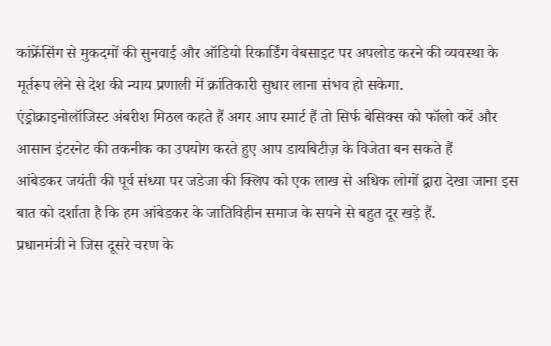कांफ्रेंसिंग से मुकदमों की सुनवाई और ऑडियो रिकार्डिंग वेबसाइट पर अपलोड करने की व्यवस्था के मूर्तरूप लेने से देश की न्याय प्रणाली में क्रांतिकारी सुधार लाना संभव हो सकेगा.
एंड्रोक्राइनोलॉजिस्ट अंबरीश मिठल कहते हैं अगर आप स्मार्ट हैं तो सिर्फ बेसिक्स को फॉलो करें और आसान इंटरनेट की तकनीक का उपयोग करते हुए आप डायबिटीज़ के विजेता बन सकते हैं
आंबेडकर जयंती की पूर्व संध्या पर जडेजा की क्लिप को एक लाख से अधिक लोगों द्वारा देखा जाना इस बात को दर्शाता है कि हम आंबेडकर के जातिविहीन समाज के सपने से बहुत दूर खड़े हैं.
प्रधानमंत्री ने जिस दूसरे चरण के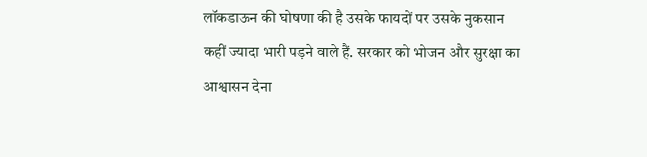लॉकडाऊन की घोषणा की है उसके फायदों पर उसके नुकसान कहीं ज्यादा भारी पड़ने वाले हैं. सरकार को भोजन और सुरक्षा का आश्वासन देना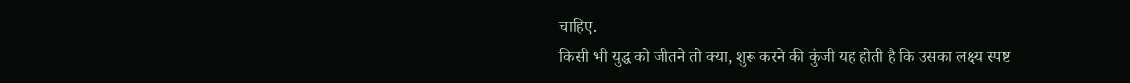चाहिए.
किसी भी युद्ध को जीतने तो क्या, शुरू करने की कुंजी यह होती है कि उसका लक्ष्य स्पष्ट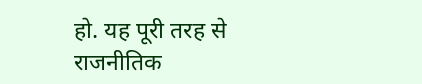हो. यह पूरी तरह से राजनीतिक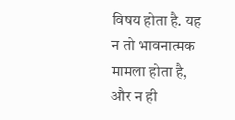विषय होता है. यह न तो भावनात्मक मामला होता है, और न ही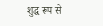शुद्ध रूप से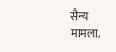सैन्य मामला.